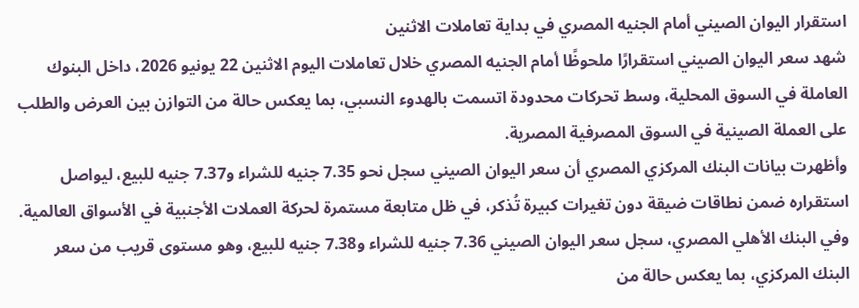استقرار اليوان الصيني أمام الجنيه المصري في بداية تعاملات الاثنين
شهد سعر اليوان الصيني استقرارًا ملحوظًا أمام الجنيه المصري خلال تعاملات اليوم الاثنين 22 يونيو 2026، داخل البنوك العاملة في السوق المحلية، وسط تحركات محدودة اتسمت بالهدوء النسبي، بما يعكس حالة من التوازن بين العرض والطلب على العملة الصينية في السوق المصرفية المصرية.
وأظهرت بيانات البنك المركزي المصري أن سعر اليوان الصيني سجل نحو 7.35 جنيه للشراء و7.37 جنيه للبيع، ليواصل استقراره ضمن نطاقات ضيقة دون تغيرات كبيرة تُذكر، في ظل متابعة مستمرة لحركة العملات الأجنبية في الأسواق العالمية.
وفي البنك الأهلي المصري، سجل سعر اليوان الصيني 7.36 جنيه للشراء و7.38 جنيه للبيع، وهو مستوى قريب من سعر البنك المركزي، بما يعكس حالة من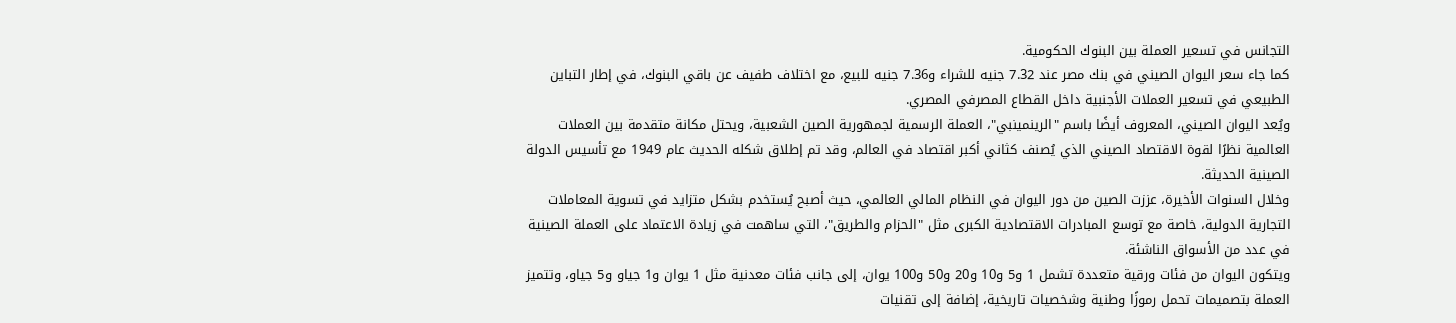التجانس في تسعير العملة بين البنوك الحكومية.
كما جاء سعر اليوان الصيني في بنك مصر عند 7.32 جنيه للشراء و7.36 جنيه للبيع، مع اختلاف طفيف عن باقي البنوك، في إطار التباين الطبيعي في تسعير العملات الأجنبية داخل القطاع المصرفي المصري.
ويُعد اليوان الصيني، المعروف أيضًا باسم "الرينمينبي"، العملة الرسمية لجمهورية الصين الشعبية، ويحتل مكانة متقدمة بين العملات العالمية نظرًا لقوة الاقتصاد الصيني الذي يُصنف كثاني أكبر اقتصاد في العالم، وقد تم إطلاق شكله الحديث عام 1949 مع تأسيس الدولة الصينية الحديثة.
وخلال السنوات الأخيرة، عززت الصين من دور اليوان في النظام المالي العالمي، حيث أصبح يُستخدم بشكل متزايد في تسوية المعاملات التجارية الدولية، خاصة مع توسع المبادرات الاقتصادية الكبرى مثل "الحزام والطريق"، التي ساهمت في زيادة الاعتماد على العملة الصينية في عدد من الأسواق الناشئة.
ويتكون اليوان من فئات ورقية متعددة تشمل 1 و5 و10 و20 و50 و100 يوان، إلى جانب فئات معدنية مثل 1 يوان و1 جياو و5 جياو، وتتميز العملة بتصميمات تحمل رموزًا وطنية وشخصيات تاريخية، إضافة إلى تقنيات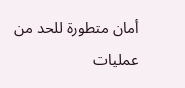أمان متطورة للحد من عمليات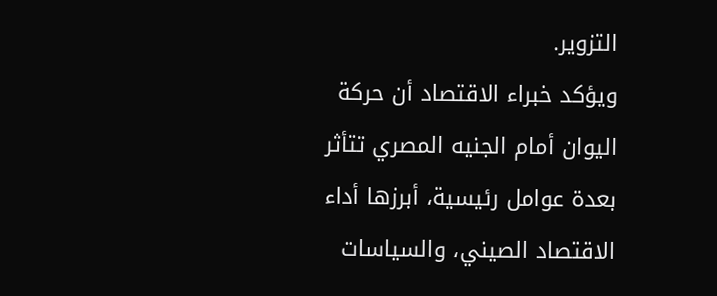التزوير.
ويؤكد خبراء الاقتصاد أن حركة اليوان أمام الجنيه المصري تتأثر بعدة عوامل رئيسية، أبرزها أداء الاقتصاد الصيني، والسياسات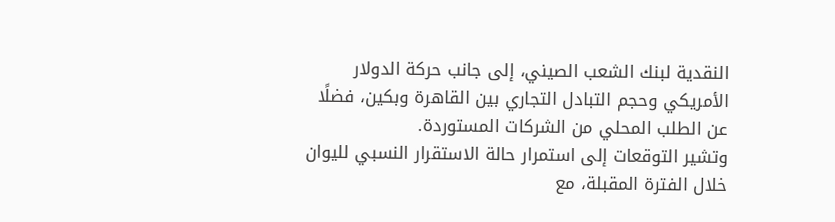النقدية لبنك الشعب الصيني، إلى جانب حركة الدولار الأمريكي وحجم التبادل التجاري بين القاهرة وبكين، فضلًا عن الطلب المحلي من الشركات المستوردة.
وتشير التوقعات إلى استمرار حالة الاستقرار النسبي لليوان خلال الفترة المقبلة، مع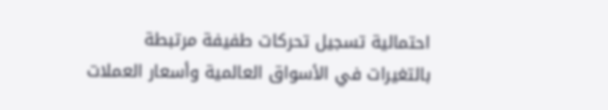احتمالية تسجيل تحركات طفيفة مرتبطة بالتغيرات في الأسواق العالمية وأسعار العملات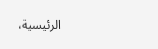الرئيسية،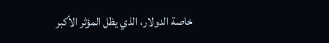خاصة الدولار، الذي يظل المؤثر الأكبر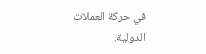في حركة العملات الدولية.